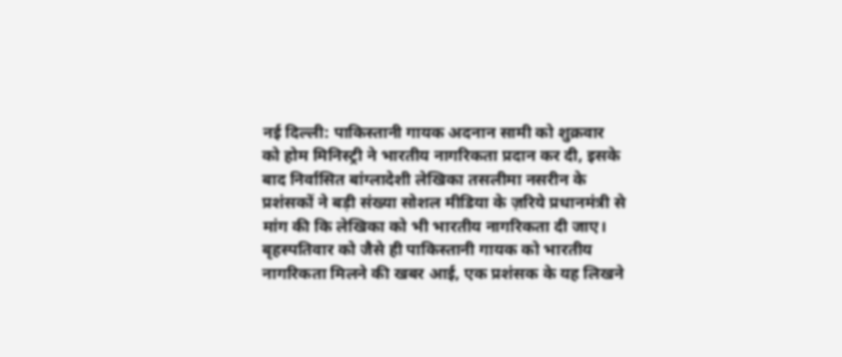नई दिल्ली: पाकिस्तानी गायक अदनान सामी को शुक्रवार को होम मिनिस्ट्री ने भारतीय नागरिकता प्रदान कर दी, इसके बाद निर्वासित बांग्लादेशी लेखिका तसलीमा नसरीन के प्रशंसकों ने बड़ी संख्या सोशल मीडिया के ज़रिये प्रधानमंत्री से मांग की कि लेखिका को भी भारतीय नागरिकता दी जाए।
बृहस्पतिवार को जैसे ही पाकिस्तानी गायक को भारतीय नागरिकता मिलने की खबर आई, एक प्रशंसक के यह लिखने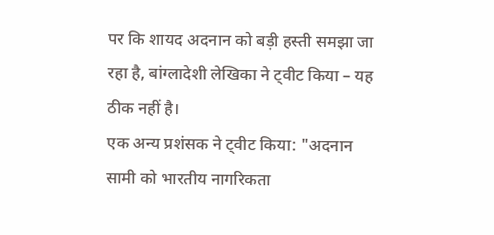पर कि शायद अदनान को बड़ी हस्ती समझा जा रहा है, बांग्लादेशी लेखिका ने ट्वीट किया – यह ठीक नहीं है।
एक अन्य प्रशंसक ने ट्वीट किया: "अदनान सामी को भारतीय नागरिकता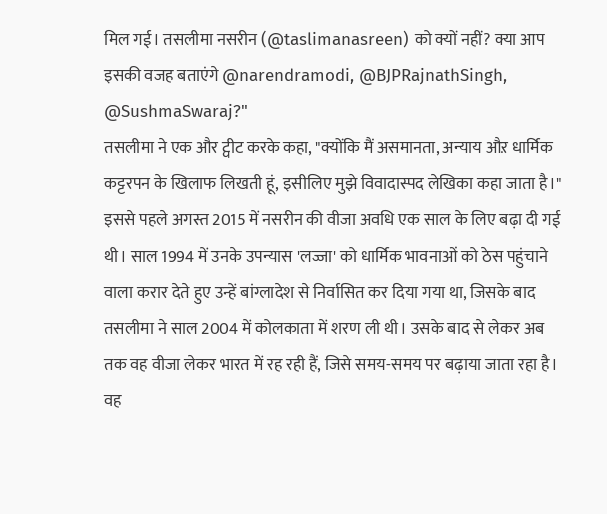मिल गई। तसलीमा नसरीन (@taslimanasreen) को क्यों नहीं? क्या आप इसकी वजह बताएंगे @narendramodi, @BJPRajnathSingh, @SushmaSwaraj?"
तसलीमा ने एक और ट्वीट करके कहा, "क्योंकि मैं असमानता, अन्याय औऱ धार्मिक कट्टरपन के खिलाफ लिखती हूं, इसीलिए मुझे विवादास्पद लेखिका कहा जाता है।"
इससे पहले अगस्त 2015 में नसरीन की वीजा अवधि एक साल के लिए बढ़ा दी गई थी। साल 1994 में उनके उपन्यास 'लज्जा' को धार्मिक भावनाओं को ठेस पहुंचाने वाला करार देते हुए उन्हें बांग्लादेश से निर्वासित कर दिया गया था, जिसके बाद तसलीमा ने साल 2004 में कोलकाता में शरण ली थी। उसके बाद से लेकर अब तक वह वीजा लेकर भारत में रह रही हैं, जिसे समय-समय पर बढ़ाया जाता रहा है। वह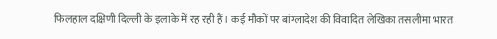फिलहाल दक्षिणी दिल्ली के इलाके में रह रही हैं। कई मौकों पर बांग्लादेश की विवादित लेखिका तसलीमा भारत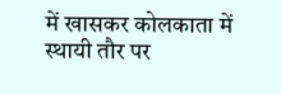में खासकर कोलकाता में स्थायी तौर पर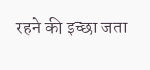रहने की इच्छा जता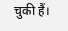चुकी हैं।